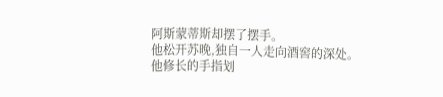阿斯蒙蒂斯却摆了摆手。
他松开苏晚,独自一人走向酒窖的深处。
他修长的手指划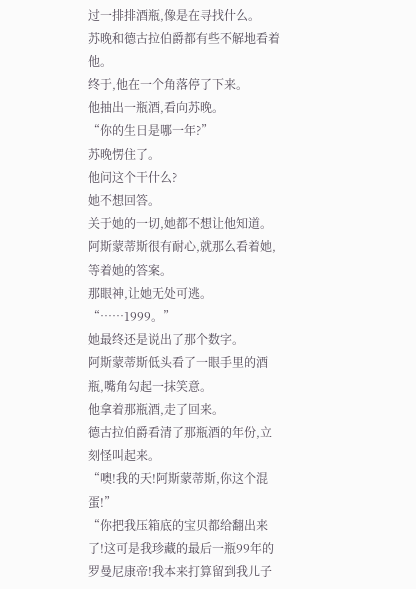过一排排酒瓶,像是在寻找什么。
苏晚和德古拉伯爵都有些不解地看着他。
终于,他在一个角落停了下来。
他抽出一瓶酒,看向苏晚。
“你的生日是哪一年?”
苏晚愣住了。
他问这个干什么?
她不想回答。
关于她的一切,她都不想让他知道。
阿斯蒙蒂斯很有耐心,就那么看着她,等着她的答案。
那眼神,让她无处可逃。
“……1999。”
她最终还是说出了那个数字。
阿斯蒙蒂斯低头看了一眼手里的酒瓶,嘴角勾起一抹笑意。
他拿着那瓶酒,走了回来。
德古拉伯爵看清了那瓶酒的年份,立刻怪叫起来。
“噢!我的天!阿斯蒙蒂斯,你这个混蛋!”
“你把我压箱底的宝贝都给翻出来了!这可是我珍藏的最后一瓶99年的罗曼尼康帝!我本来打算留到我儿子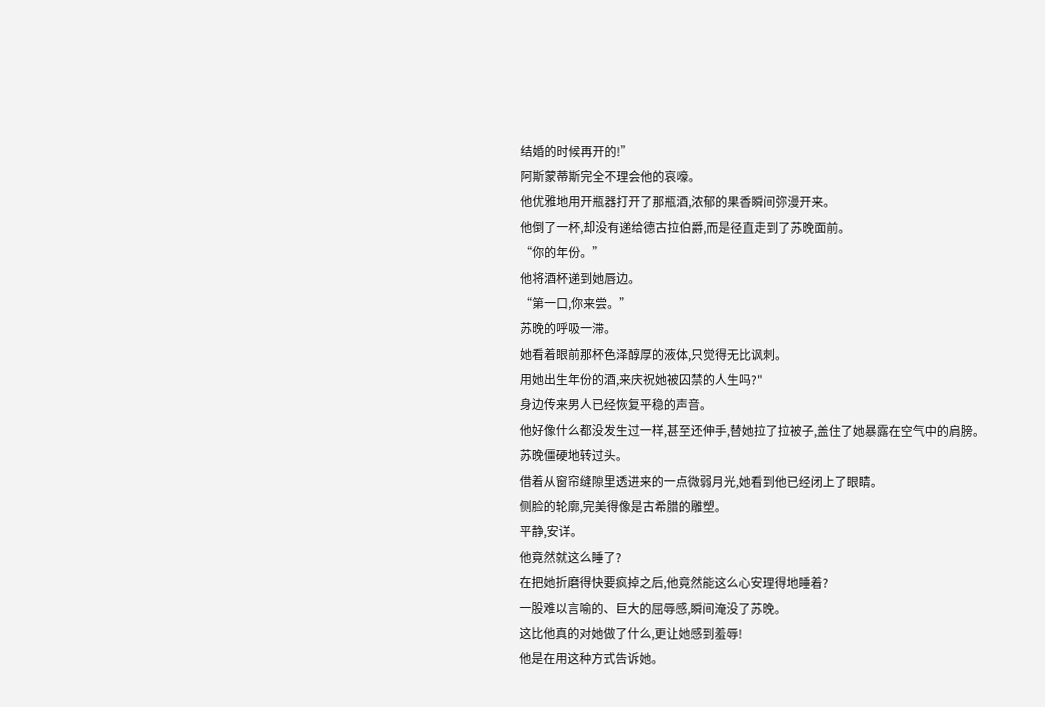结婚的时候再开的!”
阿斯蒙蒂斯完全不理会他的哀嚎。
他优雅地用开瓶器打开了那瓶酒,浓郁的果香瞬间弥漫开来。
他倒了一杯,却没有递给德古拉伯爵,而是径直走到了苏晚面前。
“你的年份。”
他将酒杯递到她唇边。
“第一口,你来尝。”
苏晚的呼吸一滞。
她看着眼前那杯色泽醇厚的液体,只觉得无比讽刺。
用她出生年份的酒,来庆祝她被囚禁的人生吗?"
身边传来男人已经恢复平稳的声音。
他好像什么都没发生过一样,甚至还伸手,替她拉了拉被子,盖住了她暴露在空气中的肩膀。
苏晚僵硬地转过头。
借着从窗帘缝隙里透进来的一点微弱月光,她看到他已经闭上了眼睛。
侧脸的轮廓,完美得像是古希腊的雕塑。
平静,安详。
他竟然就这么睡了?
在把她折磨得快要疯掉之后,他竟然能这么心安理得地睡着?
一股难以言喻的、巨大的屈辱感,瞬间淹没了苏晚。
这比他真的对她做了什么,更让她感到羞辱!
他是在用这种方式告诉她。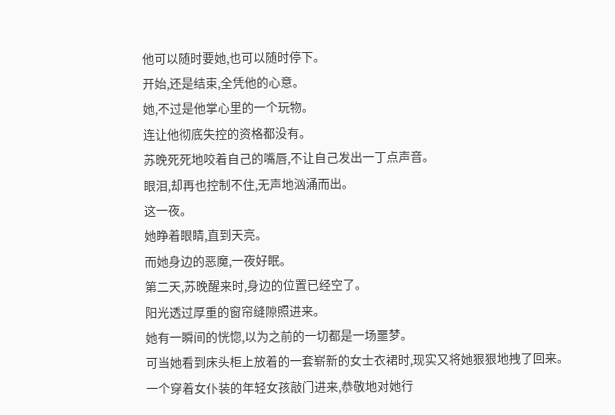他可以随时要她,也可以随时停下。
开始,还是结束,全凭他的心意。
她,不过是他掌心里的一个玩物。
连让他彻底失控的资格都没有。
苏晚死死地咬着自己的嘴唇,不让自己发出一丁点声音。
眼泪,却再也控制不住,无声地汹涌而出。
这一夜。
她睁着眼睛,直到天亮。
而她身边的恶魔,一夜好眠。
第二天,苏晚醒来时,身边的位置已经空了。
阳光透过厚重的窗帘缝隙照进来。
她有一瞬间的恍惚,以为之前的一切都是一场噩梦。
可当她看到床头柜上放着的一套崭新的女士衣裙时,现实又将她狠狠地拽了回来。
一个穿着女仆装的年轻女孩敲门进来,恭敬地对她行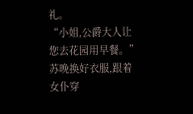礼。
“小姐,公爵大人让您去花园用早餐。”
苏晚换好衣服,跟着女仆穿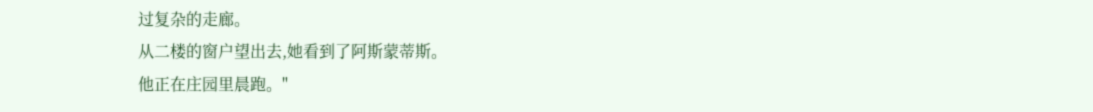过复杂的走廊。
从二楼的窗户望出去,她看到了阿斯蒙蒂斯。
他正在庄园里晨跑。"